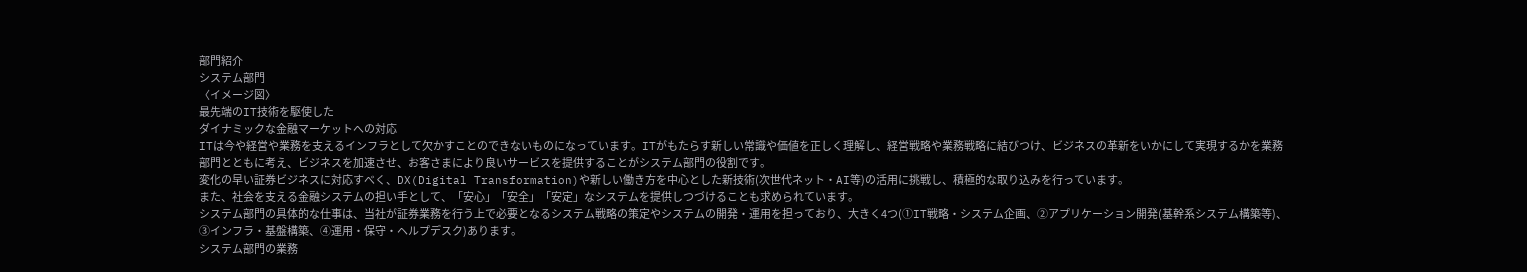部門紹介
システム部門
〈イメージ図〉
最先端のIT技術を駆使した
ダイナミックな金融マーケットへの対応
ITは今や経営や業務を支えるインフラとして欠かすことのできないものになっています。ITがもたらす新しい常識や価値を正しく理解し、経営戦略や業務戦略に結びつけ、ビジネスの革新をいかにして実現するかを業務部門とともに考え、ビジネスを加速させ、お客さまにより良いサービスを提供することがシステム部門の役割です。
変化の早い証券ビジネスに対応すべく、DX(Digital Transformation)や新しい働き方を中心とした新技術(次世代ネット・AI等)の活用に挑戦し、積極的な取り込みを行っています。
また、社会を支える金融システムの担い手として、「安心」「安全」「安定」なシステムを提供しつづけることも求められています。
システム部門の具体的な仕事は、当社が証券業務を行う上で必要となるシステム戦略の策定やシステムの開発・運用を担っており、大きく4つ(①IT戦略・システム企画、②アプリケーション開発(基幹系システム構築等)、③インフラ・基盤構築、④運用・保守・ヘルプデスク)あります。
システム部門の業務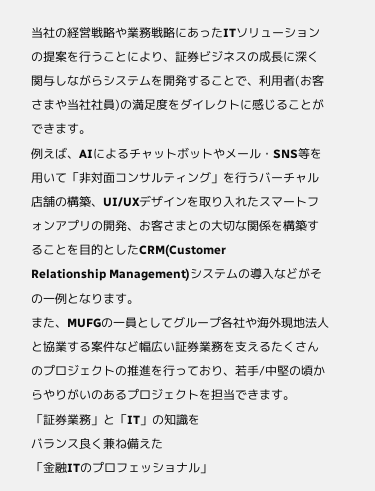当社の経営戦略や業務戦略にあったITソリューションの提案を行うことにより、証券ビジネスの成長に深く関与しながらシステムを開発することで、利用者(お客さまや当社社員)の満足度をダイレクトに感じることができます。
例えば、AIによるチャットボットやメール・SNS等を用いて「非対面コンサルティング」を行うバーチャル店舗の構築、UI/UXデザインを取り入れたスマートフォンアプリの開発、お客さまとの大切な関係を構築することを目的としたCRM(Customer
Relationship Management)システムの導入などがその一例となります。
また、MUFGの一員としてグループ各社や海外現地法人と協業する案件など幅広い証券業務を支えるたくさんのプロジェクトの推進を行っており、若手/中堅の頃からやりがいのあるプロジェクトを担当できます。
「証券業務」と「IT」の知識を
バランス良く兼ね備えた
「金融ITのプロフェッショナル」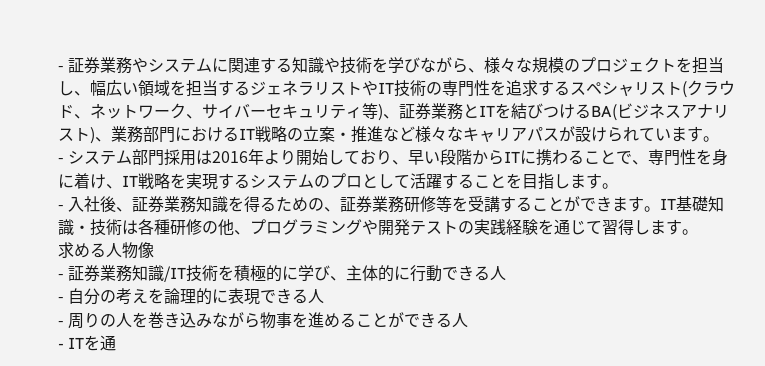- 証券業務やシステムに関連する知識や技術を学びながら、様々な規模のプロジェクトを担当し、幅広い領域を担当するジェネラリストやIT技術の専門性を追求するスペシャリスト(クラウド、ネットワーク、サイバーセキュリティ等)、証券業務とITを結びつけるBA(ビジネスアナリスト)、業務部門におけるIT戦略の立案・推進など様々なキャリアパスが設けられています。
- システム部門採用は2016年より開始しており、早い段階からITに携わることで、専門性を身に着け、IT戦略を実現するシステムのプロとして活躍することを目指します。
- 入社後、証券業務知識を得るための、証券業務研修等を受講することができます。IT基礎知識・技術は各種研修の他、プログラミングや開発テストの実践経験を通じて習得します。
求める人物像
- 証券業務知識/IT技術を積極的に学び、主体的に行動できる人
- 自分の考えを論理的に表現できる人
- 周りの人を巻き込みながら物事を進めることができる人
- ITを通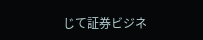じて証券ビジネ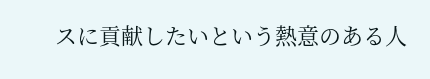スに貢献したいという熱意のある人